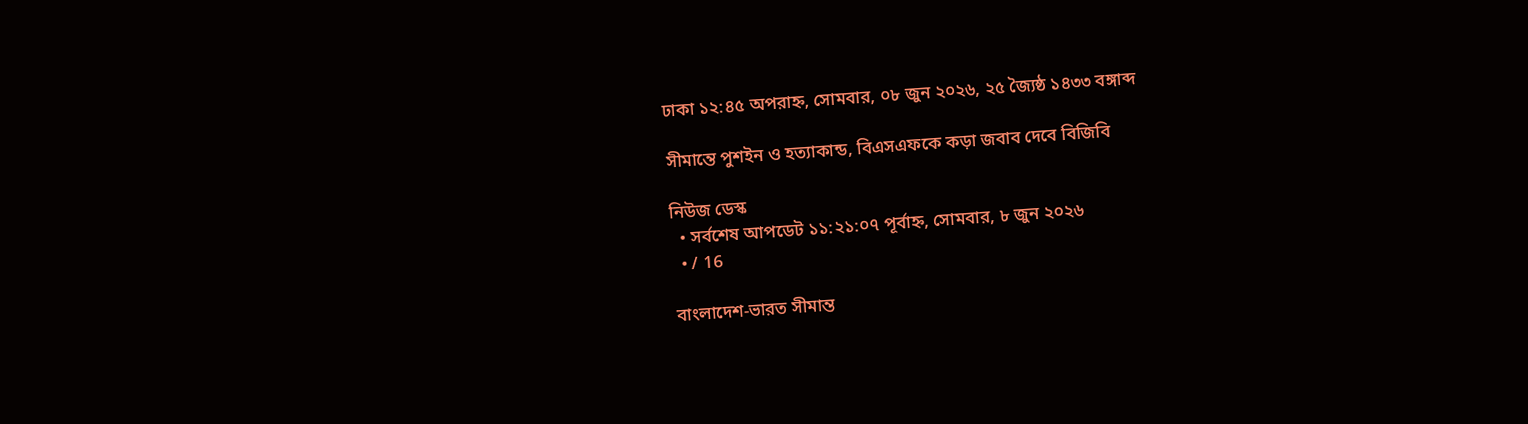ঢাকা ১২:৪৫ অপরাহ্ন, সোমবার, ০৮ জুন ২০২৬, ২৫ জ্যৈষ্ঠ ১৪৩৩ বঙ্গাব্দ

সীমান্তে পুশইন ও হত্যাকান্ড, বিএসএফকে কড়া জবাব দেবে বিজিবি

নিউজ ডেস্ক
  • সর্বশেষ আপডেট ১১:২১:০৭ পূর্বাহ্ন, সোমবার, ৮ জুন ২০২৬
  • / 16

বাংলাদেশ-ভারত সীমান্ত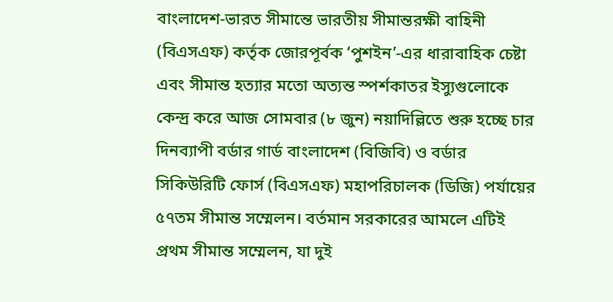বাংলাদেশ-ভারত সীমান্তে ভারতীয় সীমান্তরক্ষী বাহিনী (বিএসএফ) কর্তৃক জোরপূর্বক ‘পুশইন’-এর ধারাবাহিক চেষ্টা এবং সীমান্ত হত্যার মতো অত্যন্ত স্পর্শকাতর ইস্যুগুলোকে কেন্দ্র করে আজ সোমবার (৮ জুন) নয়াদিল্লিতে শুরু হচ্ছে চার দিনব্যাপী বর্ডার গার্ড বাংলাদেশ (বিজিবি) ও বর্ডার সিকিউরিটি ফোর্স (বিএসএফ) মহাপরিচালক (ডিজি) পর্যায়ের ৫৭তম সীমান্ত সম্মেলন। বর্তমান সরকারের আমলে এটিই প্রথম সীমান্ত সম্মেলন, যা দুই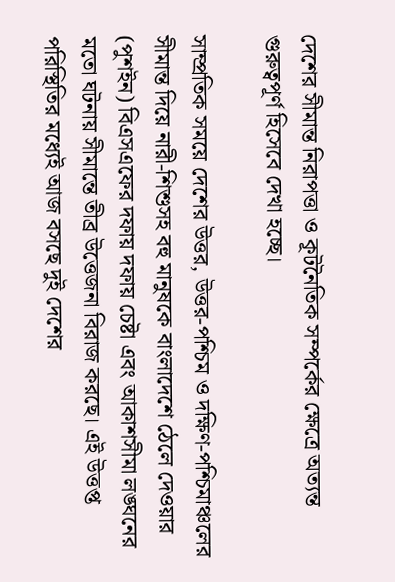দেশের সীমান্ত নিরাপত্তা ও কূটনৈতিক সম্পর্কের ক্ষেত্রে অত্যন্ত গুরুত্বপূর্ণ হিসেবে দেখা হচ্ছে।

সাম্প্রতিক সময়ে দেশের উত্তর, উত্তর-পশ্চিম ও দক্ষিণ-পশ্চিমাঞ্চলের সীমান্ত দিয়ে নারী-শিশুসহ বহু মানুষকে বাংলাদেশে ঠেলে দেওয়ার (পুশইন) বিএসএফের দফায় দফায় চেষ্টা এবং আকাশসীমা লঙ্ঘনের মতো ঘটনায় সীমান্তে তীব্র উত্তেজনা বিরাজ করছে। এই উত্তপ্ত পরিস্থিতির মধ্যেই আজ বসছে দুই দেশের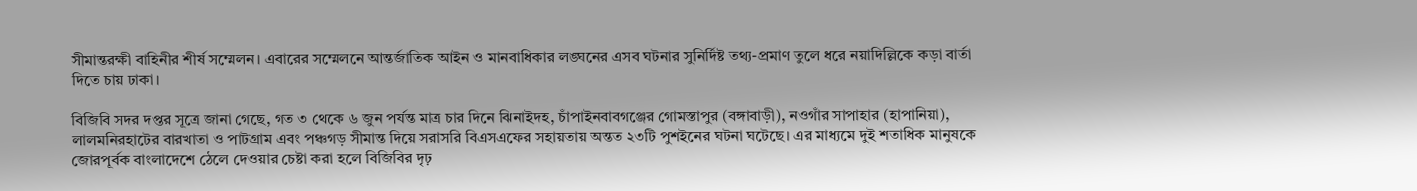সীমান্তরক্ষী বাহিনীর শীর্ষ সম্মেলন। এবারের সম্মেলনে আন্তর্জাতিক আইন ও মানবাধিকার লঙ্ঘনের এসব ঘটনার সুনির্দিষ্ট তথ্য-প্রমাণ তুলে ধরে নয়াদিল্লিকে কড়া বার্তা দিতে চায় ঢাকা।

বিজিবি সদর দপ্তর সূত্রে জানা গেছে, গত ৩ থেকে ৬ জুন পর্যন্ত মাত্র চার দিনে ঝিনাইদহ, চাঁপাইনবাবগঞ্জের গোমস্তাপুর (বঙ্গাবাড়ী), নওগাঁর সাপাহার (হাপানিয়া), লালমনিরহাটের বারখাতা ও পাটগ্রাম এবং পঞ্চগড় সীমান্ত দিয়ে সরাসরি বিএসএফের সহায়তায় অন্তত ২৩টি পুশইনের ঘটনা ঘটেছে। এর মাধ্যমে দুই শতাধিক মানুষকে জোরপূর্বক বাংলাদেশে ঠেলে দেওয়ার চেষ্টা করা হলে বিজিবির দৃঢ়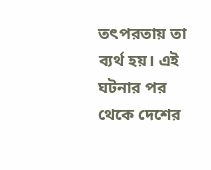তৎপরতায় তা ব্যর্থ হয়। এই ঘটনার পর থেকে দেশের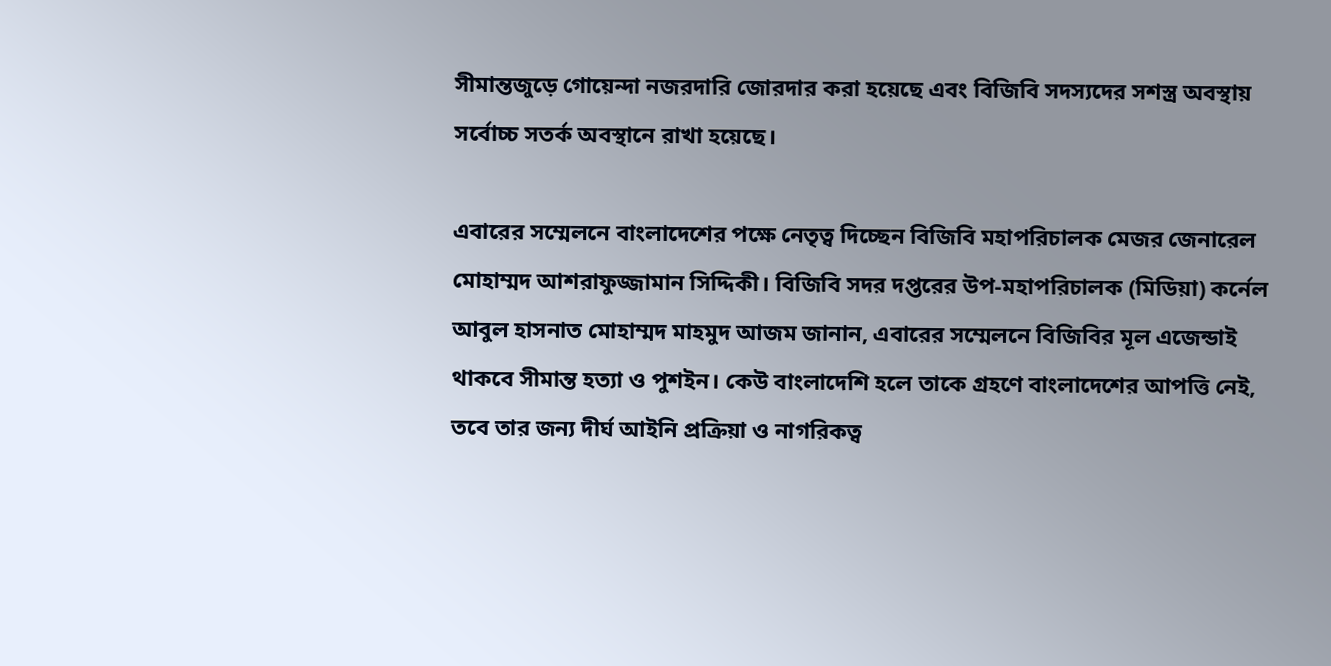সীমান্তজুড়ে গোয়েন্দা নজরদারি জোরদার করা হয়েছে এবং বিজিবি সদস্যদের সশস্ত্র অবস্থায় সর্বোচ্চ সতর্ক অবস্থানে রাখা হয়েছে।

এবারের সম্মেলনে বাংলাদেশের পক্ষে নেতৃত্ব দিচ্ছেন বিজিবি মহাপরিচালক মেজর জেনারেল মোহাম্মদ আশরাফুজ্জামান সিদ্দিকী। বিজিবি সদর দপ্তরের উপ-মহাপরিচালক (মিডিয়া) কর্নেল আবুল হাসনাত মোহাম্মদ মাহমুদ আজম জানান, এবারের সম্মেলনে বিজিবির মূল এজেন্ডাই থাকবে সীমান্ত হত্যা ও পুশইন। কেউ বাংলাদেশি হলে তাকে গ্রহণে বাংলাদেশের আপত্তি নেই, তবে তার জন্য দীর্ঘ আইনি প্রক্রিয়া ও নাগরিকত্ব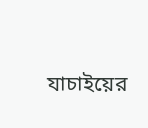যাচাইয়ের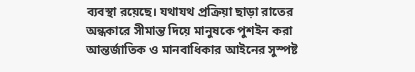ব্যবস্থা রয়েছে। যথাযথ প্রক্রিয়া ছাড়া রাতের অন্ধকারে সীমান্ত দিয়ে মানুষকে পুশইন করা আন্তর্জাতিক ও মানবাধিকার আইনের সুস্পষ্ট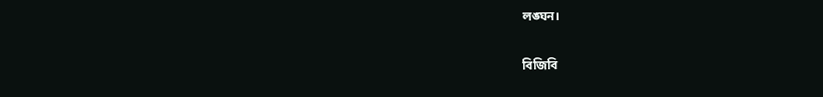লঙ্ঘন।

বিজিবি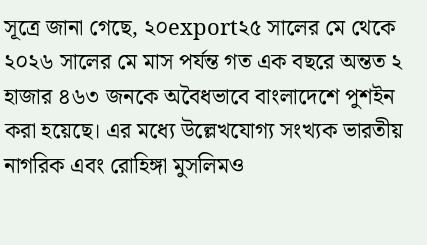সূত্রে জানা গেছে, ২০export২৫ সালের মে থেকে ২০২৬ সালের মে মাস পর্যন্ত গত এক বছরে অন্তত ২ হাজার ৪৬৩ জনকে অবৈধভাবে বাংলাদেশে পুশইন করা হয়েছে। এর মধ্যে উল্লেখযোগ্য সংখ্যক ভারতীয় নাগরিক এবং রোহিঙ্গা মুসলিমও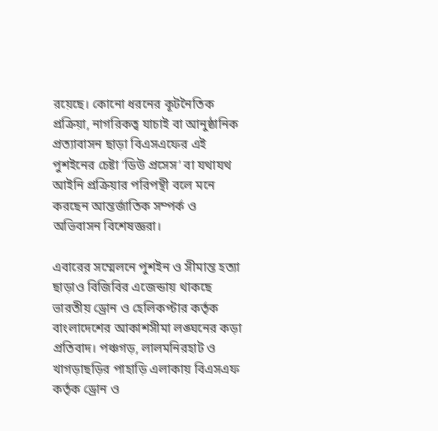রয়েছে। কোনো ধরনের কূটনৈতিক প্রক্রিয়া, নাগরিকত্ব যাচাই বা আনুষ্ঠানিক প্রত্যাবাসন ছাড়া বিএসএফের এই পুশইনের চেষ্টা ‘ডিউ প্রসেস’ বা যথাযথ আইনি প্রক্রিয়ার পরিপন্থী বলে মনে করছেন আন্তর্জাতিক সম্পর্ক ও অভিবাসন বিশেষজ্ঞরা।

এবারের সম্মেলনে পুশইন ও সীমান্ত হত্যা ছাড়াও বিজিবির এজেন্ডায় থাকছে ভারতীয় ড্রোন ও হেলিকপ্টার কর্তৃক বাংলাদেশের আকাশসীমা লঙ্ঘনের কড়া প্রতিবাদ। পঞ্চগড়, লালমনিরহাট ও খাগড়াছড়ির পাহাড়ি এলাকায় বিএসএফ কর্তৃক ড্রোন ও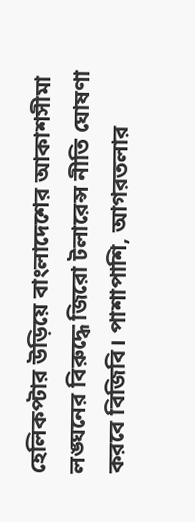হেলিকপ্টার উড়িয়ে বাংলাদেশের আকাশসীমা লঙ্ঘনের বিরুদ্ধে জিরো টলারেন্স নীতি ঘোষণা করবে বিজিবি। পাশাপাশি, আগরতলার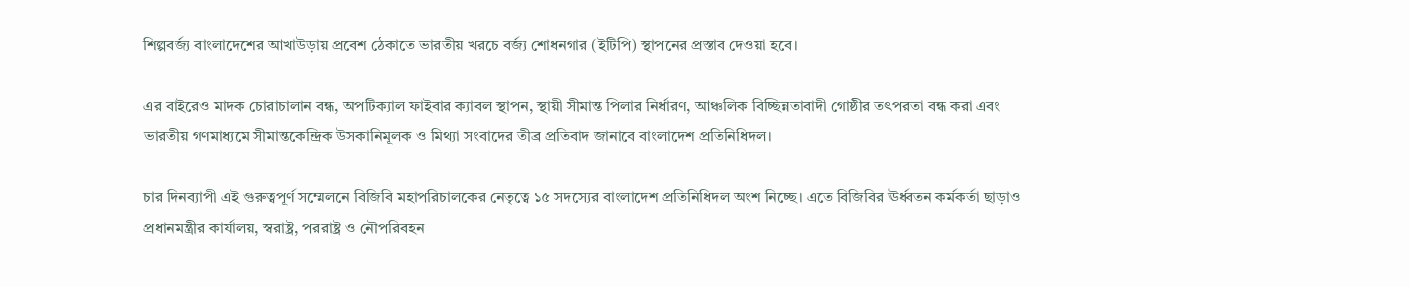শিল্পবর্জ্য বাংলাদেশের আখাউড়ায় প্রবেশ ঠেকাতে ভারতীয় খরচে বর্জ্য শোধনগার (ইটিপি) স্থাপনের প্রস্তাব দেওয়া হবে।

এর বাইরেও মাদক চোরাচালান বন্ধ, অপটিক্যাল ফাইবার ক্যাবল স্থাপন, স্থায়ী সীমান্ত পিলার নির্ধারণ, আঞ্চলিক বিচ্ছিন্নতাবাদী গোষ্ঠীর তৎপরতা বন্ধ করা এবং ভারতীয় গণমাধ্যমে সীমান্তকেন্দ্রিক উসকানিমূলক ও মিথ্যা সংবাদের তীব্র প্রতিবাদ জানাবে বাংলাদেশ প্রতিনিধিদল।

চার দিনব্যাপী এই গুরুত্বপূর্ণ সম্মেলনে বিজিবি মহাপরিচালকের নেতৃত্বে ১৫ সদস্যের বাংলাদেশ প্রতিনিধিদল অংশ নিচ্ছে। এতে বিজিবির ঊর্ধ্বতন কর্মকর্তা ছাড়াও প্রধানমন্ত্রীর কার্যালয়, স্বরাষ্ট্র, পররাষ্ট্র ও নৌপরিবহন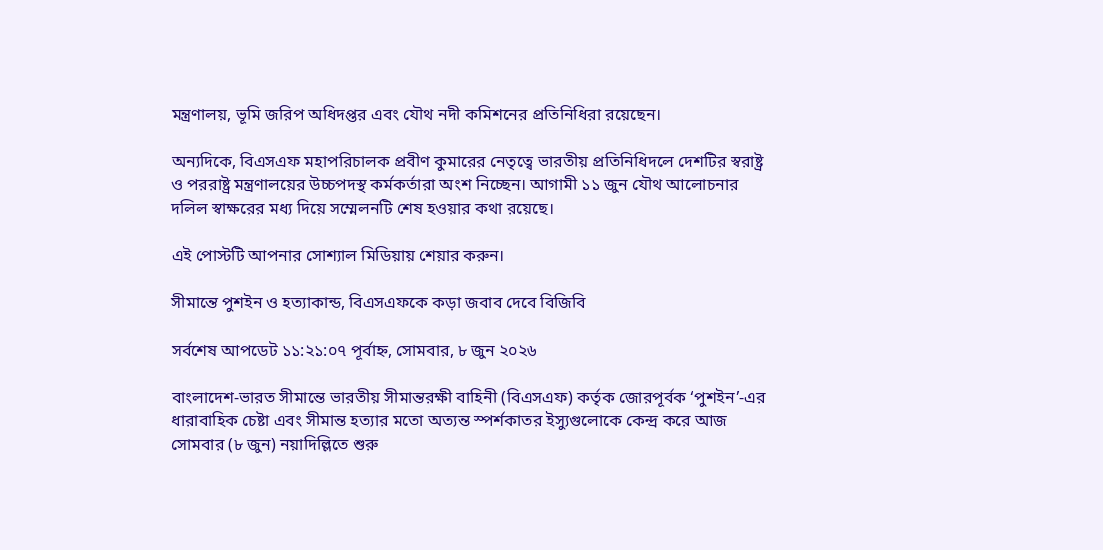মন্ত্রণালয়, ভূমি জরিপ অধিদপ্তর এবং যৌথ নদী কমিশনের প্রতিনিধিরা রয়েছেন।

অন্যদিকে, বিএসএফ মহাপরিচালক প্রবীণ কুমারের নেতৃত্বে ভারতীয় প্রতিনিধিদলে দেশটির স্বরাষ্ট্র ও পররাষ্ট্র মন্ত্রণালয়ের উচ্চপদস্থ কর্মকর্তারা অংশ নিচ্ছেন। আগামী ১১ জুন যৌথ আলোচনার দলিল স্বাক্ষরের মধ্য দিয়ে সম্মেলনটি শেষ হওয়ার কথা রয়েছে।

এই পোস্টটি আপনার সোশ্যাল মিডিয়ায় শেয়ার করুন।

সীমান্তে পুশইন ও হত্যাকান্ড, বিএসএফকে কড়া জবাব দেবে বিজিবি

সর্বশেষ আপডেট ১১:২১:০৭ পূর্বাহ্ন, সোমবার, ৮ জুন ২০২৬

বাংলাদেশ-ভারত সীমান্তে ভারতীয় সীমান্তরক্ষী বাহিনী (বিএসএফ) কর্তৃক জোরপূর্বক ‘পুশইন’-এর ধারাবাহিক চেষ্টা এবং সীমান্ত হত্যার মতো অত্যন্ত স্পর্শকাতর ইস্যুগুলোকে কেন্দ্র করে আজ সোমবার (৮ জুন) নয়াদিল্লিতে শুরু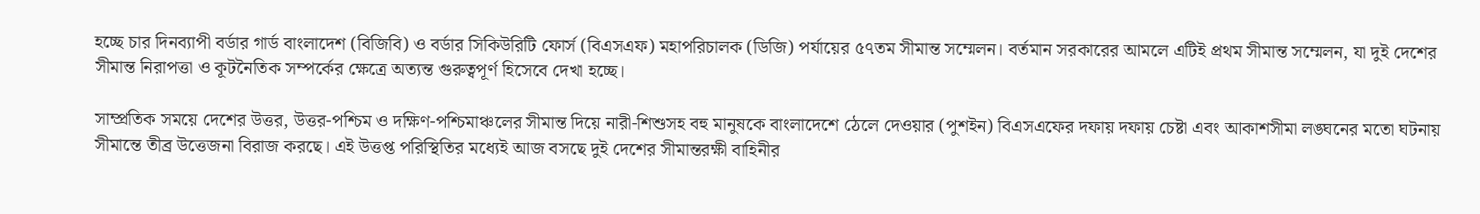হচ্ছে চার দিনব্যাপী বর্ডার গার্ড বাংলাদেশ (বিজিবি) ও বর্ডার সিকিউরিটি ফোর্স (বিএসএফ) মহাপরিচালক (ডিজি) পর্যায়ের ৫৭তম সীমান্ত সম্মেলন। বর্তমান সরকারের আমলে এটিই প্রথম সীমান্ত সম্মেলন, যা দুই দেশের সীমান্ত নিরাপত্তা ও কূটনৈতিক সম্পর্কের ক্ষেত্রে অত্যন্ত গুরুত্বপূর্ণ হিসেবে দেখা হচ্ছে।

সাম্প্রতিক সময়ে দেশের উত্তর, উত্তর-পশ্চিম ও দক্ষিণ-পশ্চিমাঞ্চলের সীমান্ত দিয়ে নারী-শিশুসহ বহু মানুষকে বাংলাদেশে ঠেলে দেওয়ার (পুশইন) বিএসএফের দফায় দফায় চেষ্টা এবং আকাশসীমা লঙ্ঘনের মতো ঘটনায় সীমান্তে তীব্র উত্তেজনা বিরাজ করছে। এই উত্তপ্ত পরিস্থিতির মধ্যেই আজ বসছে দুই দেশের সীমান্তরক্ষী বাহিনীর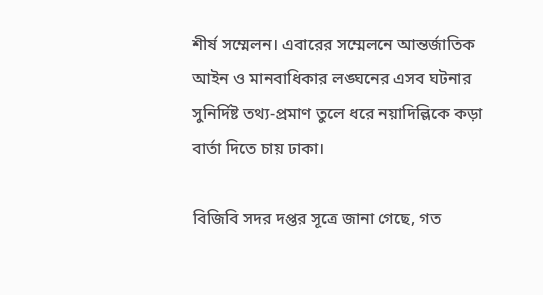শীর্ষ সম্মেলন। এবারের সম্মেলনে আন্তর্জাতিক আইন ও মানবাধিকার লঙ্ঘনের এসব ঘটনার সুনির্দিষ্ট তথ্য-প্রমাণ তুলে ধরে নয়াদিল্লিকে কড়া বার্তা দিতে চায় ঢাকা।

বিজিবি সদর দপ্তর সূত্রে জানা গেছে, গত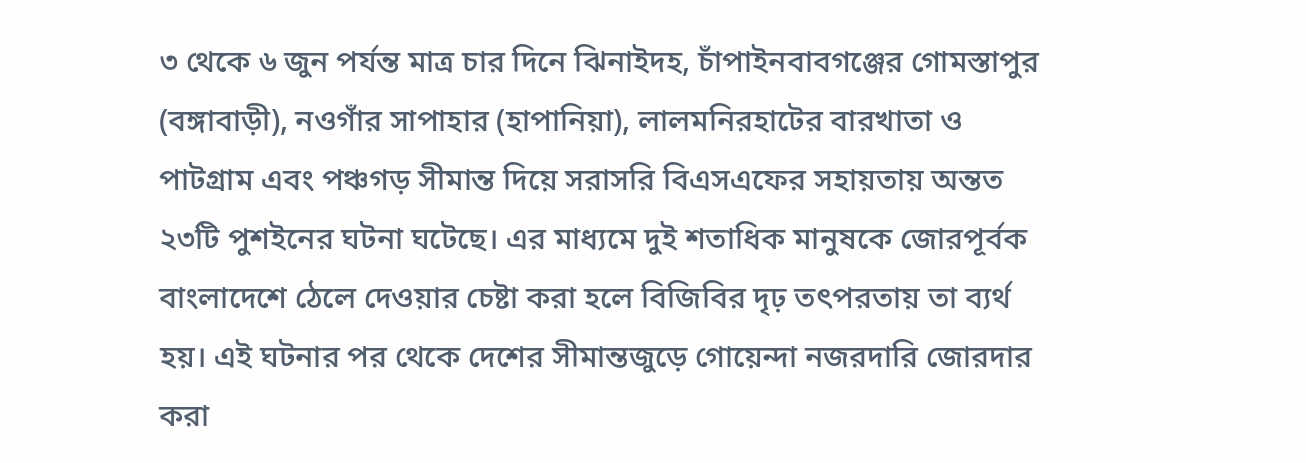৩ থেকে ৬ জুন পর্যন্ত মাত্র চার দিনে ঝিনাইদহ, চাঁপাইনবাবগঞ্জের গোমস্তাপুর (বঙ্গাবাড়ী), নওগাঁর সাপাহার (হাপানিয়া), লালমনিরহাটের বারখাতা ও পাটগ্রাম এবং পঞ্চগড় সীমান্ত দিয়ে সরাসরি বিএসএফের সহায়তায় অন্তত ২৩টি পুশইনের ঘটনা ঘটেছে। এর মাধ্যমে দুই শতাধিক মানুষকে জোরপূর্বক বাংলাদেশে ঠেলে দেওয়ার চেষ্টা করা হলে বিজিবির দৃঢ় তৎপরতায় তা ব্যর্থ হয়। এই ঘটনার পর থেকে দেশের সীমান্তজুড়ে গোয়েন্দা নজরদারি জোরদার করা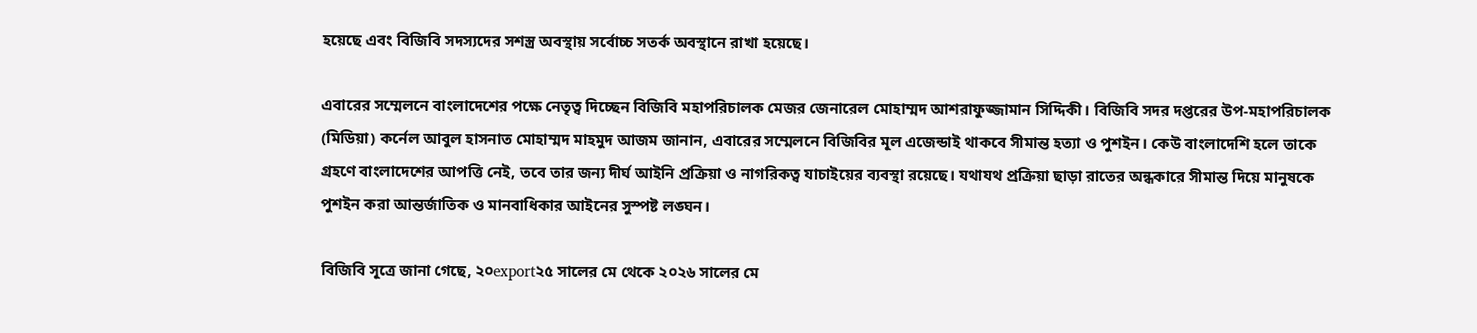হয়েছে এবং বিজিবি সদস্যদের সশস্ত্র অবস্থায় সর্বোচ্চ সতর্ক অবস্থানে রাখা হয়েছে।

এবারের সম্মেলনে বাংলাদেশের পক্ষে নেতৃত্ব দিচ্ছেন বিজিবি মহাপরিচালক মেজর জেনারেল মোহাম্মদ আশরাফুজ্জামান সিদ্দিকী। বিজিবি সদর দপ্তরের উপ-মহাপরিচালক (মিডিয়া) কর্নেল আবুল হাসনাত মোহাম্মদ মাহমুদ আজম জানান, এবারের সম্মেলনে বিজিবির মূল এজেন্ডাই থাকবে সীমান্ত হত্যা ও পুশইন। কেউ বাংলাদেশি হলে তাকে গ্রহণে বাংলাদেশের আপত্তি নেই, তবে তার জন্য দীর্ঘ আইনি প্রক্রিয়া ও নাগরিকত্ব যাচাইয়ের ব্যবস্থা রয়েছে। যথাযথ প্রক্রিয়া ছাড়া রাতের অন্ধকারে সীমান্ত দিয়ে মানুষকে পুশইন করা আন্তর্জাতিক ও মানবাধিকার আইনের সুস্পষ্ট লঙ্ঘন।

বিজিবি সূত্রে জানা গেছে, ২০export২৫ সালের মে থেকে ২০২৬ সালের মে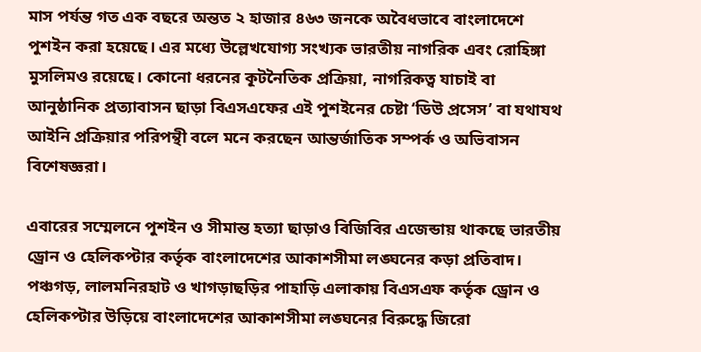মাস পর্যন্ত গত এক বছরে অন্তত ২ হাজার ৪৬৩ জনকে অবৈধভাবে বাংলাদেশে পুশইন করা হয়েছে। এর মধ্যে উল্লেখযোগ্য সংখ্যক ভারতীয় নাগরিক এবং রোহিঙ্গা মুসলিমও রয়েছে। কোনো ধরনের কূটনৈতিক প্রক্রিয়া, নাগরিকত্ব যাচাই বা আনুষ্ঠানিক প্রত্যাবাসন ছাড়া বিএসএফের এই পুশইনের চেষ্টা ‘ডিউ প্রসেস’ বা যথাযথ আইনি প্রক্রিয়ার পরিপন্থী বলে মনে করছেন আন্তর্জাতিক সম্পর্ক ও অভিবাসন বিশেষজ্ঞরা।

এবারের সম্মেলনে পুশইন ও সীমান্ত হত্যা ছাড়াও বিজিবির এজেন্ডায় থাকছে ভারতীয় ড্রোন ও হেলিকপ্টার কর্তৃক বাংলাদেশের আকাশসীমা লঙ্ঘনের কড়া প্রতিবাদ। পঞ্চগড়, লালমনিরহাট ও খাগড়াছড়ির পাহাড়ি এলাকায় বিএসএফ কর্তৃক ড্রোন ও হেলিকপ্টার উড়িয়ে বাংলাদেশের আকাশসীমা লঙ্ঘনের বিরুদ্ধে জিরো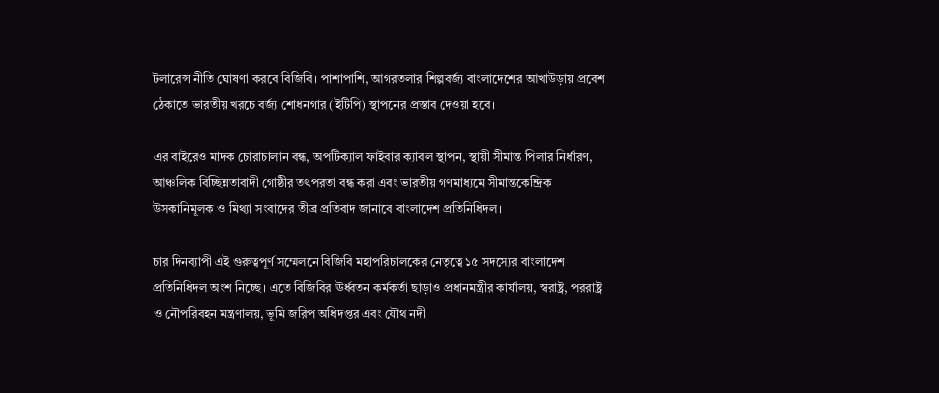টলারেন্স নীতি ঘোষণা করবে বিজিবি। পাশাপাশি, আগরতলার শিল্পবর্জ্য বাংলাদেশের আখাউড়ায় প্রবেশ ঠেকাতে ভারতীয় খরচে বর্জ্য শোধনগার (ইটিপি) স্থাপনের প্রস্তাব দেওয়া হবে।

এর বাইরেও মাদক চোরাচালান বন্ধ, অপটিক্যাল ফাইবার ক্যাবল স্থাপন, স্থায়ী সীমান্ত পিলার নির্ধারণ, আঞ্চলিক বিচ্ছিন্নতাবাদী গোষ্ঠীর তৎপরতা বন্ধ করা এবং ভারতীয় গণমাধ্যমে সীমান্তকেন্দ্রিক উসকানিমূলক ও মিথ্যা সংবাদের তীব্র প্রতিবাদ জানাবে বাংলাদেশ প্রতিনিধিদল।

চার দিনব্যাপী এই গুরুত্বপূর্ণ সম্মেলনে বিজিবি মহাপরিচালকের নেতৃত্বে ১৫ সদস্যের বাংলাদেশ প্রতিনিধিদল অংশ নিচ্ছে। এতে বিজিবির ঊর্ধ্বতন কর্মকর্তা ছাড়াও প্রধানমন্ত্রীর কার্যালয়, স্বরাষ্ট্র, পররাষ্ট্র ও নৌপরিবহন মন্ত্রণালয়, ভূমি জরিপ অধিদপ্তর এবং যৌথ নদী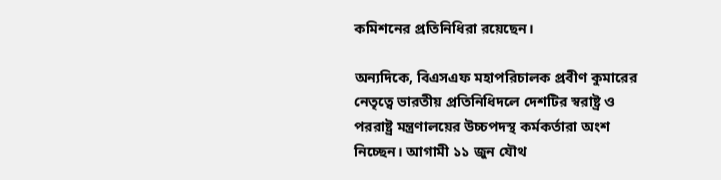কমিশনের প্রতিনিধিরা রয়েছেন।

অন্যদিকে, বিএসএফ মহাপরিচালক প্রবীণ কুমারের নেতৃত্বে ভারতীয় প্রতিনিধিদলে দেশটির স্বরাষ্ট্র ও পররাষ্ট্র মন্ত্রণালয়ের উচ্চপদস্থ কর্মকর্তারা অংশ নিচ্ছেন। আগামী ১১ জুন যৌথ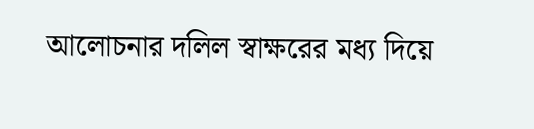আলোচনার দলিল স্বাক্ষরের মধ্য দিয়ে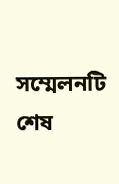সম্মেলনটি শেষ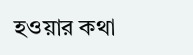হওয়ার কথা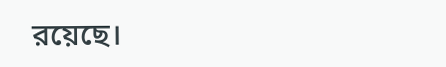রয়েছে।